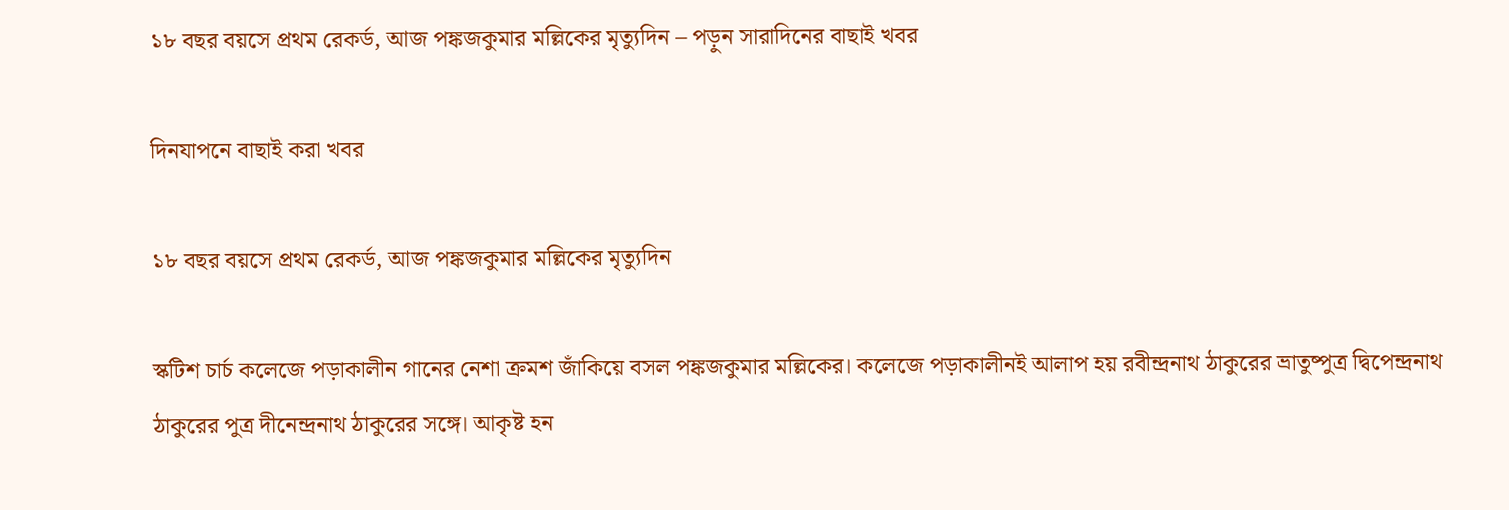১৮ বছর বয়সে প্রথম রেকর্ড, আজ পঙ্কজকুমার মল্লিকের মৃত্যুদিন – পড়ুন সারাদিনের বাছাই খবর

দিনযাপনে বাছাই করা খবর

১৮ বছর বয়সে প্রথম রেকর্ড, আজ পঙ্কজকুমার মল্লিকের মৃত্যুদিন

স্কটিশ চার্চ কলেজে পড়াকালীন গানের নেশা ক্রমশ জাঁকিয়ে বসল পঙ্কজকুমার মল্লিকের। কলেজে পড়াকালীনই আলাপ হয় রবীন্দ্রনাথ ঠাকুরের ভ্রাতুষ্পুত্র দ্বিপেন্দ্রনাথ ঠাকুরের পুত্র দীনেন্দ্রনাথ ঠাকুরের সঙ্গে। আকৃষ্ট হন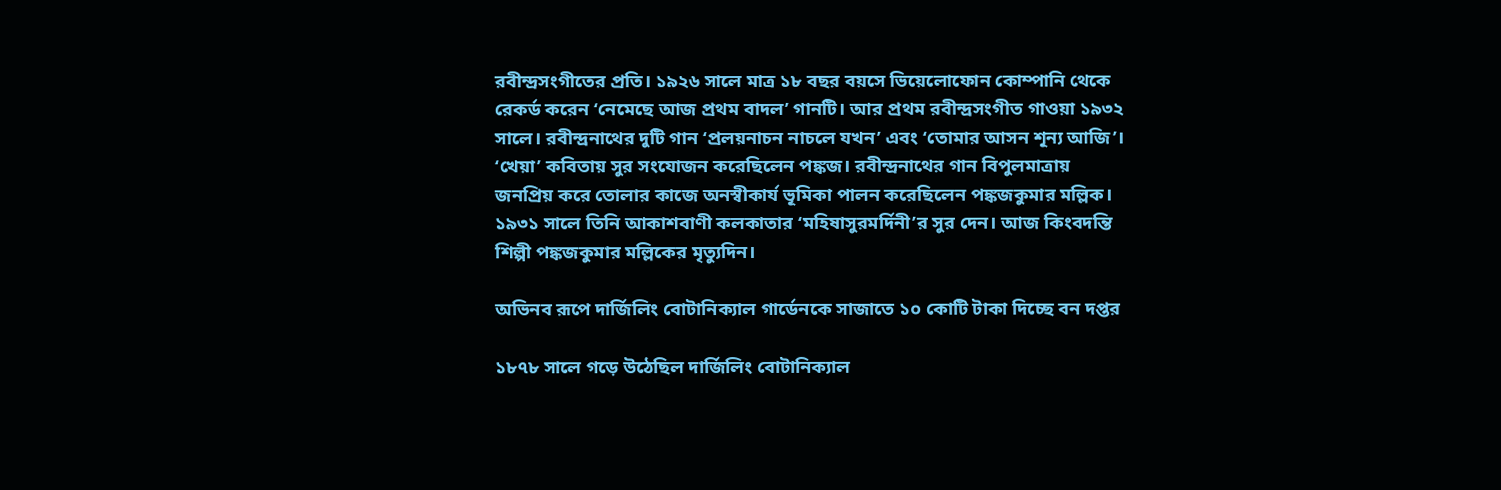রবীন্দ্রসংগীতের প্রতি। ১৯২৬ সালে মাত্র ১৮ বছর বয়সে ভিয়েলোফোন কোম্পানি থেকে রেকর্ড করেন ‘নেমেছে আজ প্রথম বাদল’ গানটি। আর প্রথম রবীন্দ্রসংগীত গাওয়া ১৯৩২ সালে। রবীন্দ্রনাথের দুটি গান ‘প্রলয়নাচন নাচলে যখন’ এবং ‘তোমার আসন শূন্য আজি’। ‘খেয়া’ কবিতায় সুর সংযোজন করেছিলেন পঙ্কজ। রবীন্দ্রনাথের গান বিপুলমাত্রায় জনপ্রিয় করে তোলার কাজে অনস্বীকার্য ভূমিকা পালন করেছিলেন পঙ্কজকুমার মল্লিক। ১৯৩১ সালে তিনি আকাশবাণী কলকাতার ‘মহিষাসুরমর্দিনী’র সুর দেন। আজ কিংবদন্তি শিল্পী পঙ্কজকুমার মল্লিকের মৃত্যুদিন।

অভিনব রূপে দার্জিলিং বোটানিক্যাল গার্ডেনকে সাজাতে ১০ কোটি টাকা দিচ্ছে বন দপ্তর

১৮৭৮ সালে গড়ে উঠেছিল দার্জিলিং বোটানিক্যাল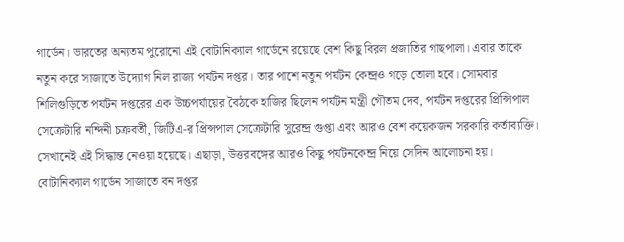গার্ডেন। ভারতের অন্যতম পুরোনো এই বোটানিক্যাল গার্ডেনে রয়েছে বেশ কিছু বিরল প্রজাতির গাছপালা। এবার তাকে নতুন করে সাজাতে উদ্যোগ নিল রাজ্য পর্যটন দপ্তর। তার পাশে নতুন পর্যটন কেন্দ্রও গড়ে তোলা হবে। সোমবার শিলিগুড়িতে পর্যটন দপ্তরের এক উচ্চপর্যায়ের বৈঠকে হাজির ছিলেন পর্যটন মন্ত্রী গৌতম দেব, পর্যটন দপ্তরের প্রিন্সিপাল সেক্রেটারি নন্দিনী চক্রবর্তী, জিটিএ-র প্রিন্সপাল সেক্রেটারি সুরেন্দ্র গুপ্তা এবং আরও বেশ কয়েকজন সরকারি কর্তাব্যক্তি। সেখানেই এই সিদ্ধান্ত নেওয়া হয়েছে। এছাড়া, উত্তরবঙ্গের আরও কিছু পর্যটনকেন্দ্র নিয়ে সেদিন আলোচনা হয়। বোটানিক্যাল গার্ডেন সাজাতে বন দপ্তর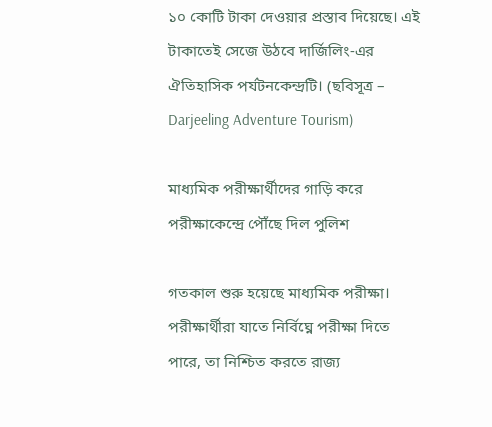১০ কোটি টাকা দেওয়ার প্রস্তাব দিয়েছে। এই টাকাতেই সেজে উঠবে দার্জিলিং-এর ঐতিহাসিক পর্যটনকেন্দ্রটি। (ছবিসূত্র – Darjeeling Adventure Tourism)

মাধ্যমিক পরীক্ষার্থীদের গাড়ি করে পরীক্ষাকেন্দ্রে পৌঁছে দিল পুলিশ

গতকাল শুরু হয়েছে মাধ্যমিক পরীক্ষা। পরীক্ষার্থীরা যাতে নির্বিঘ্নে পরীক্ষা দিতে পারে, তা নিশ্চিত করতে রাজ্য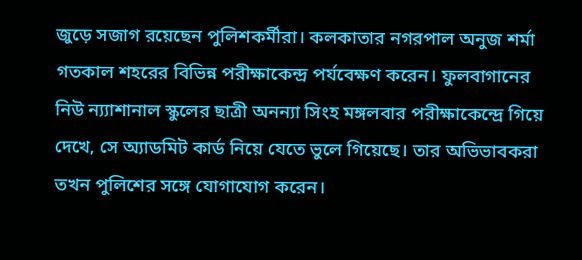জুড়ে সজাগ রয়েছেন পুলিশকর্মীরা। কলকাতার নগরপাল অনুজ শর্মা গতকাল শহরের বিভিন্ন পরীক্ষাকেন্দ্র পর্যবেক্ষণ করেন। ফুলবাগানের নিউ ন্য্যাশানাল স্কুলের ছাত্রী অনন্যা সিংহ মঙ্গলবার পরীক্ষাকেন্দ্রে গিয়ে দেখে, সে অ্যাডমিট কার্ড নিয়ে যেতে ভুলে গিয়েছে। তার অভিভাবকরা তখন পুলিশের সঙ্গে যোগাযোগ করেন।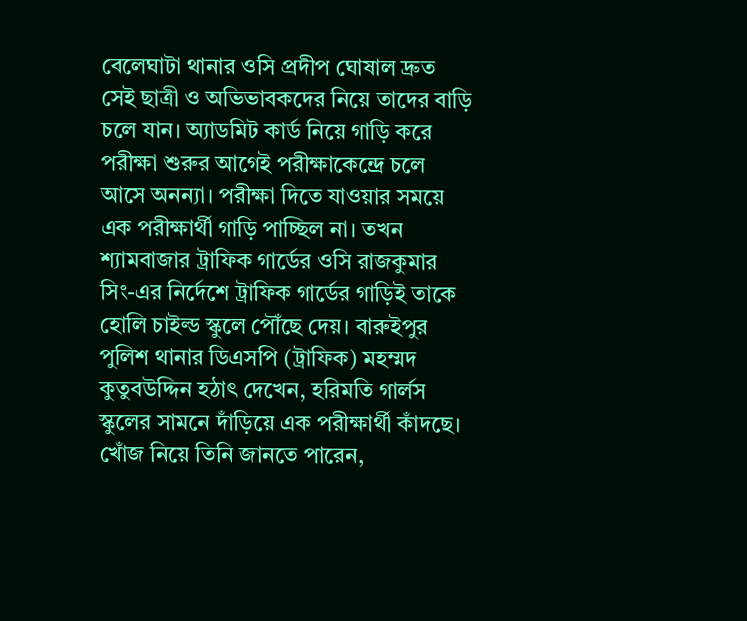বেলেঘাটা থানার ওসি প্রদীপ ঘোষাল দ্রুত সেই ছাত্রী ও অভিভাবকদের নিয়ে তাদের বাড়ি চলে যান। অ্যাডমিট কার্ড নিয়ে গাড়ি করে পরীক্ষা শুরুর আগেই পরীক্ষাকেন্দ্রে চলে আসে অনন্যা। পরীক্ষা দিতে যাওয়ার সময়ে এক পরীক্ষার্থী গাড়ি পাচ্ছিল না। তখন শ্যামবাজার ট্রাফিক গার্ডের ওসি রাজকুমার সিং-এর নির্দেশে ট্রাফিক গার্ডের গাড়িই তাকে হোলি চাইল্ড স্কুলে পৌঁছে দেয়। বারুইপুর পুলিশ থানার ডিএসপি (ট্রাফিক) মহম্মদ কুতুবউদ্দিন হঠাৎ দেখেন, হরিমতি গার্লস স্কুলের সামনে দাঁড়িয়ে এক পরীক্ষার্থী কাঁদছে। খোঁজ নিয়ে তিনি জানতে পারেন,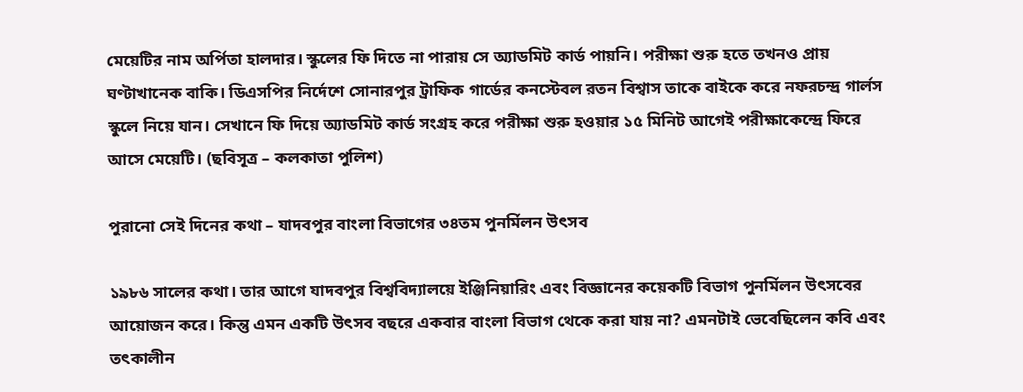মেয়েটির নাম অর্পিতা হালদার। স্কুলের ফি দিতে না পারায় সে অ্যাডমিট কার্ড পায়নি। পরীক্ষা শুরু হতে তখনও প্রায় ঘণ্টাখানেক বাকি। ডিএসপির নির্দেশে সোনারপুর ট্রাফিক গার্ডের কনস্টেবল রতন বিশ্বাস তাকে বাইকে করে নফরচন্দ্র গার্লস স্কুলে নিয়ে যান। সেখানে ফি দিয়ে অ্যাডমিট কার্ড সংগ্রহ করে পরীক্ষা শুরু হওয়ার ১৫ মিনিট আগেই পরীক্ষাকেন্দ্রে ফিরে আসে মেয়েটি। (ছবিসূত্র – কলকাতা পুলিশ)

পুরানো সেই দিনের কথা – যাদবপুর বাংলা বিভাগের ৩৪তম পুনর্মিলন উৎসব

১৯৮৬ সালের কথা। তার আগে যাদবপুর বিশ্ববিদ্যালয়ে ইঞ্জিনিয়ারিং এবং বিজ্ঞানের কয়েকটি বিভাগ পুনর্মিলন উৎসবের আয়োজন করে। কিন্তু এমন একটি উৎসব বছরে একবার বাংলা বিভাগ থেকে করা যায় না? এমনটাই ভেবেছিলেন কবি এবং তৎকালীন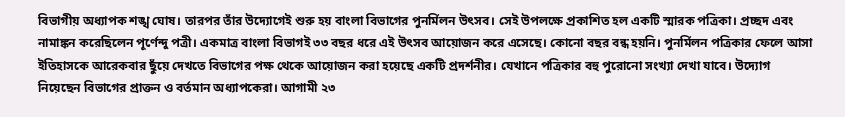বিভাগীয় অধ্যাপক শঙ্খ ঘোষ। তারপর তাঁর উদ্যোগেই শুরু হয় বাংলা বিভাগের পুনর্মিলন উৎসব। সেই উপলক্ষে প্রকাশিত হল একটি স্মারক পত্রিকা। প্রচ্ছদ এবং নামাঙ্কন করেছিলেন পূর্ণেন্দু পত্রী। একমাত্র বাংলা বিভাগই ৩৩ বছর ধরে এই উৎসব আয়োজন করে এসেছে। কোনো বছর বন্ধ হয়নি। পুনর্মিলন পত্রিকার ফেলে আসা ইতিহাসকে আরেকবার ছুঁয়ে দেখতে বিভাগের পক্ষ থেকে আয়োজন করা হয়েছে একটি প্রদর্শনীর। যেখানে পত্রিকার বহু পুরোনো সংখ্যা দেখা যাবে। উদ্যোগ নিয়েছেন বিভাগের প্রাক্তন ও বর্তমান অধ্যাপকেরা। আগামী ২৩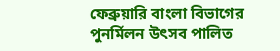ফেব্রুয়ারি বাংলা বিভাগের পুনর্মিলন উৎসব পালিত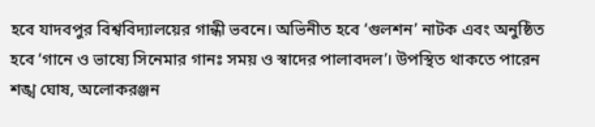হবে যাদবপুর বিশ্ববিদ্যালয়ের গান্ধী ভবনে। অভিনীত হবে ‘গুলশন’ নাটক এবং অনুষ্ঠিত হবে ‘গানে ও ভাষ্যে সিনেমার গানঃ সময় ও স্বাদের পালাবদল’। উপস্থিত থাকতে পারেন শঙ্খ ঘোষ, অলোকরঞ্জন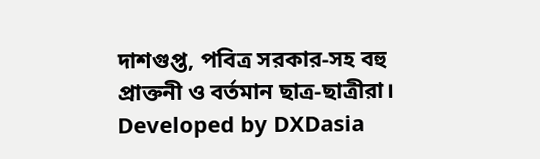দাশগুপ্ত, পবিত্র সরকার-সহ বহু প্রাক্তনী ও বর্তমান ছাত্র-ছাত্রীরা।
Developed by DXDasia